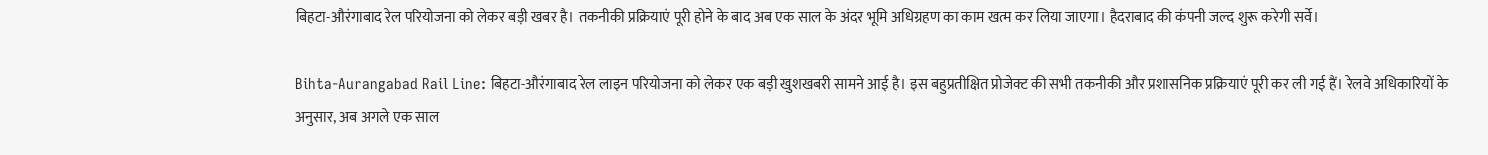बिहटा-औरंगाबाद रेल परियोजना को लेकर बड़ी खबर है। तकनीकी प्रक्रियाएं पूरी होने के बाद अब एक साल के अंदर भूमि अधिग्रहण का काम खत्म कर लिया जाएगा। हैदराबाद की कंपनी जल्द शुरू करेगी सर्वे।

Bihta-Aurangabad Rail Line: बिहटा-औरंगाबाद रेल लाइन परियोजना को लेकर एक बड़ी खुशखबरी सामने आई है। इस बहुप्रतीक्षित प्रोजेक्ट की सभी तकनीकी और प्रशासनिक प्रक्रियाएं पूरी कर ली गई हैं। रेलवे अधिकारियों के अनुसार, अब अगले एक साल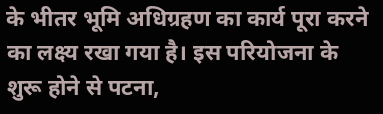के भीतर भूमि अधिग्रहण का कार्य पूरा करने का लक्ष्य रखा गया है। इस परियोजना के शुरू होने से पटना,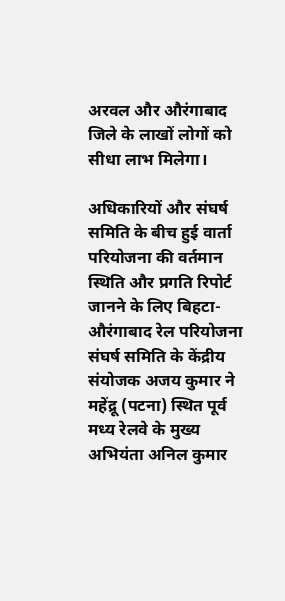अरवल और औरंगाबाद जिले के लाखों लोगों को सीधा लाभ मिलेगा।

अधिकारियों और संघर्ष समिति के बीच हुई वार्ता
परियोजना की वर्तमान स्थिति और प्रगति रिपोर्ट जानने के लिए बिहटा-औरंगाबाद रेल परियोजना संघर्ष समिति के केंद्रीय संयोजक अजय कुमार ने महेंद्रू (पटना) स्थित पूर्व मध्य रेलवे के मुख्य अभियंता अनिल कुमार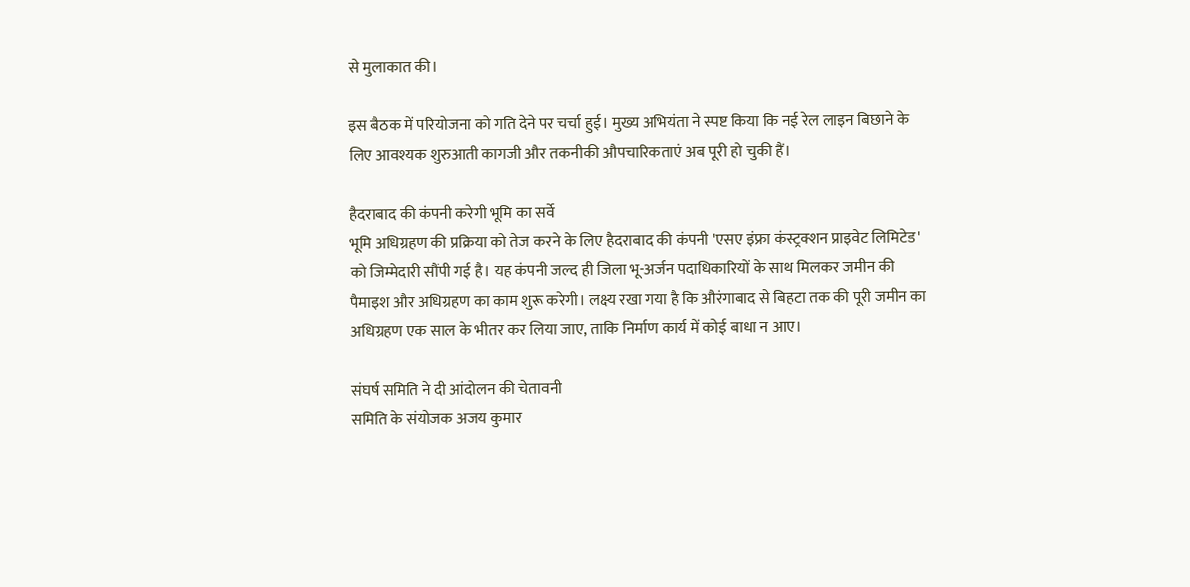से मुलाकात की।

इस बैठक में परियोजना को गति देने पर चर्चा हुई। मुख्य अभियंता ने स्पष्ट किया कि नई रेल लाइन बिछाने के लिए आवश्यक शुरुआती कागजी और तकनीकी औपचारिकताएं अब पूरी हो चुकी हैं।

हैदराबाद की कंपनी करेगी भूमि का सर्वे
भूमि अधिग्रहण की प्रक्रिया को तेज करने के लिए हैदराबाद की कंपनी 'एसए इंफ्रा कंस्ट्रक्शन प्राइवेट लिमिटेड' को जिम्मेदारी सौंपी गई है। यह कंपनी जल्द ही जिला भू-अर्जन पदाधिकारियों के साथ मिलकर जमीन की पैमाइश और अधिग्रहण का काम शुरू करेगी। लक्ष्य रखा गया है कि औरंगाबाद से बिहटा तक की पूरी जमीन का अधिग्रहण एक साल के भीतर कर लिया जाए, ताकि निर्माण कार्य में कोई बाधा न आए।

संघर्ष समिति ने दी आंदोलन की चेतावनी
समिति के संयोजक अजय कुमार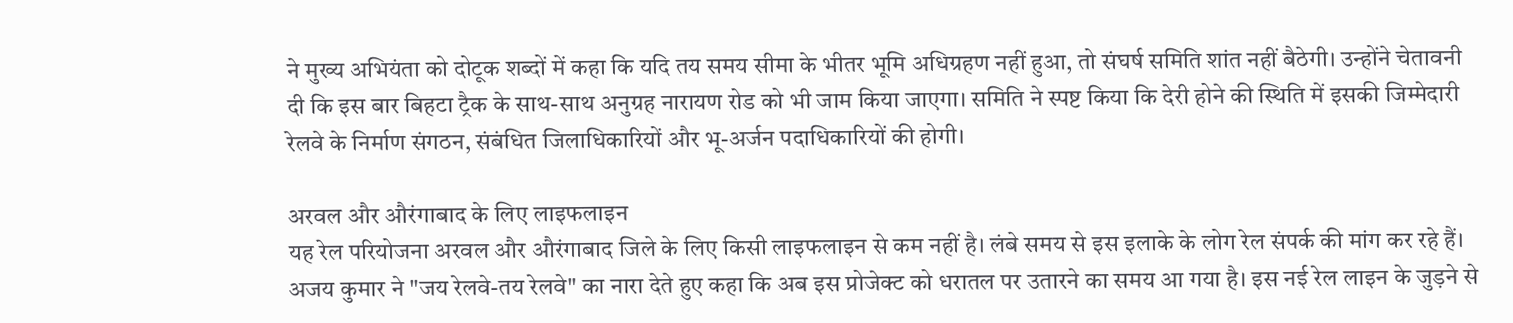ने मुख्य अभियंता को दोटूक शब्दों में कहा कि यदि तय समय सीमा के भीतर भूमि अधिग्रहण नहीं हुआ, तो संघर्ष समिति शांत नहीं बैठेगी। उन्होंने चेतावनी दी कि इस बार बिहटा ट्रैक के साथ-साथ अनुग्रह नारायण रोड को भी जाम किया जाएगा। समिति ने स्पष्ट किया कि देरी होने की स्थिति में इसकी जिम्मेदारी रेलवे के निर्माण संगठन, संबंधित जिलाधिकारियों और भू-अर्जन पदाधिकारियों की होगी।

अरवल और औरंगाबाद के लिए लाइफलाइन
यह रेल परियोजना अरवल और औरंगाबाद जिले के लिए किसी लाइफलाइन से कम नहीं है। लंबे समय से इस इलाके के लोग रेल संपर्क की मांग कर रहे हैं। अजय कुमार ने "जय रेलवे-तय रेलवे" का नारा देते हुए कहा कि अब इस प्रोजेक्ट को धरातल पर उतारने का समय आ गया है। इस नई रेल लाइन के जुड़ने से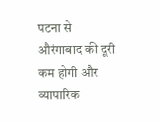पटना से औरंगाबाद की दूरी कम होगी और व्यापारिक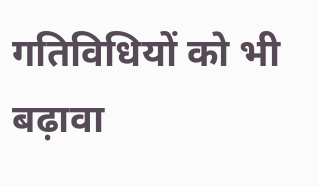गतिविधियों को भी बढ़ावा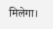मिलेगा।